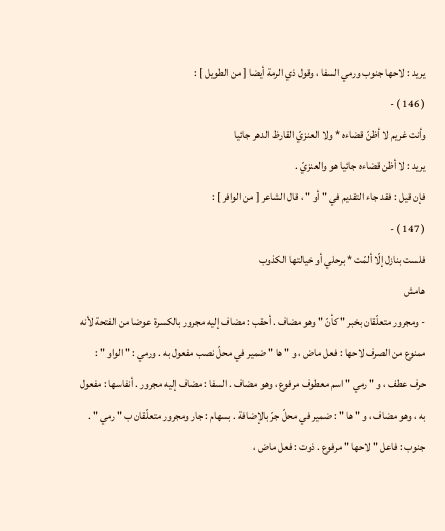يريد : لاحها جنوب ورمي السفا ، وقول ذي الرمة أيضا [ من الطويل ] :
( 146 ) -
وأنت غريم لا أظنّ قضاءه * ولا العنزيّ القارظ الدهر جائيا
يريد : لا أظن قضاءه جائيا هو والعنزيّ .
فإن قيل : فقد جاء التقديم في " أو " ، قال الشاعر [ من الوافر ] :
( 147 ) -
فلست بنازل إلّا ألمّت * برحلي أو خيالتها الكذوب
هامش
- ومجرور متعلّقان بخبر " كأنّ " وهو مضاف . أحقب : مضاف إليه مجرور بالكسرة عوضا من الفتحة لأنه ممنوع من الصرف لاحها : فعل ماض ، و " ها " ضمير في محلّ نصب مفعول به . ورمي : " الواو " : حرف عطف ، و " رمي " اسم معطوف مرفوع ، وهو مضاف . السفا : مضاف إليه مجرور . أنفاسها : مفعول به ، وهو مضاف ، و " ها " : ضمير في محلّ جرّ بالإضافة . بسهام : جار ومجرور متعلّقان ب " رمي " . جنوب : فاعل " لاحها " مرفوع . ذوت : فعل ماض ،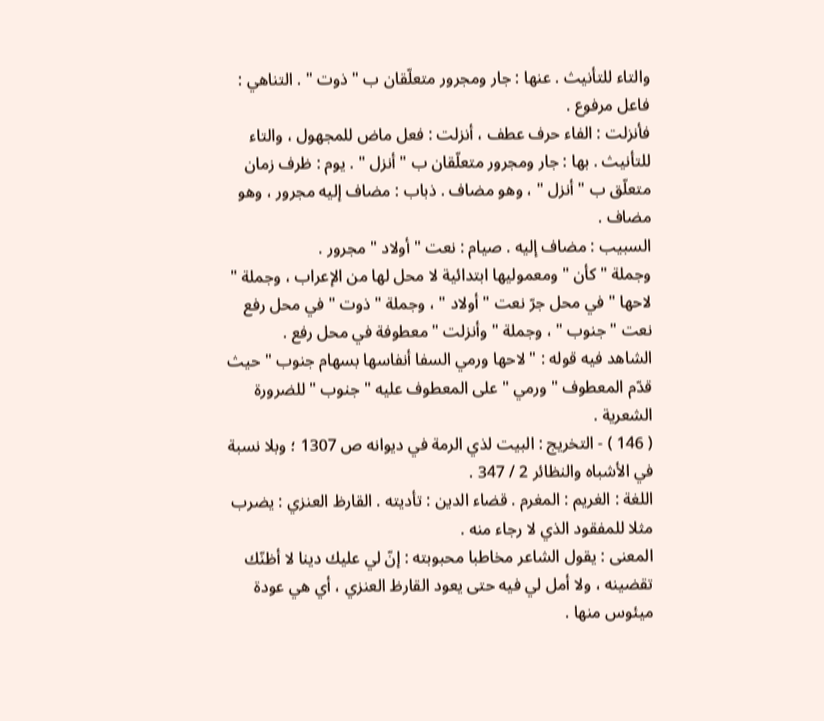والتاء للتأنيث . عنها : جار ومجرور متعلّقان ب " ذوت " . التناهي : فاعل مرفوع .
فأنزلت : الفاء حرف عطف ، أنزلت : فعل ماض للمجهول ، والتاء للتأنيث . بها : جار ومجرور متعلّقان ب " أنزل " . يوم : ظرف زمان متعلّق ب " أنزل " ، وهو مضاف . ذباب : مضاف إليه مجرور ، وهو مضاف .
السبيب : مضاف إليه . صيام : نعت " أولاد " مجرور .
وجملة " كأن " ومعموليها ابتدائية لا محل لها من الإعراب ، وجملة " لاحها " في محل جرّ نعت " أولاد " ، وجملة " ذوت " في محل رفع نعت " جنوب " ، وجملة " وأنزلت " معطوفة في محل رفع .
الشاهد فيه قوله : " لاحها ورمي السفا أنفاسها بسهام جنوب " حيث قدّم المعطوف " ورمي " على المعطوف عليه " جنوب " للضرورة الشعرية .
( 146 ) - التخريج : البيت لذي الرمة في ديوانه ص 1307 ؛ وبلا نسبة في الأشباه والنظائر 2 / 347 .
اللغة : الغريم : المغرم . قضاء الدين : تأديته . القارظ العنزي : يضرب مثلا للمفقود الذي لا رجاء منه .
المعنى : يقول الشاعر مخاطبا محبوبته : إنّ لي عليك دينا لا أظنّك تقضينه ، ولا أمل لي فيه حتى يعود القارظ العنزي ، أي هي عودة ميئوس منها .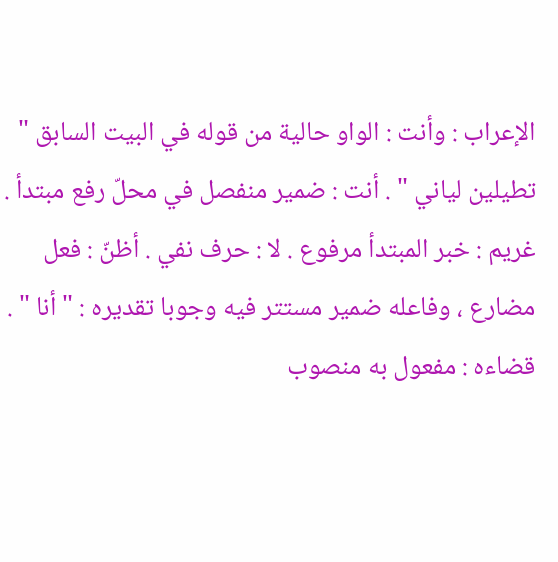الإعراب : وأنت : الواو حالية من قوله في البيت السابق " تطيلين لياني " . أنت : ضمير منفصل في محلّ رفع مبتدأ . غريم : خبر المبتدأ مرفوع . لا : حرف نفي . أظنّ : فعل مضارع ، وفاعله ضمير مستتر فيه وجوبا تقديره : " أنا " . قضاءه : مفعول به منصوب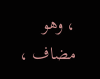، وهو مضاف ،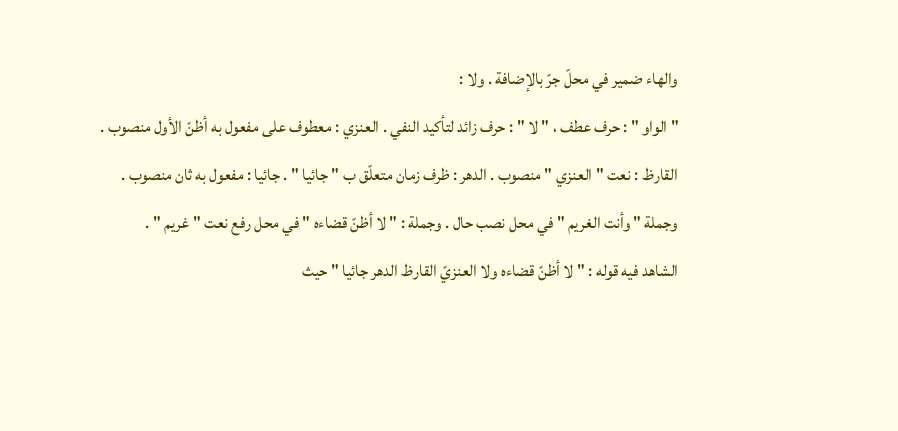والهاء ضمير في محلّ جرّ بالإضافة . ولا :
" الواو " : حرف عطف ، " لا " : حرف زائد لتأكيد النفي . العنزي : معطوف على مفعول به أظنّ الأول منصوب .
القارظ : نعت " العنزي " منصوب . الدهر : ظرف زمان متعلّق ب " جائيا " . جائيا : مفعول به ثان منصوب .
وجملة " وأنت الغريم " في محل نصب حال . وجملة : " لا أظنّ قضاءه " في محل رفع نعت " غريم " .
الشاهد فيه قوله : " لا أظنّ قضاءه ولا العنزيّ القارظ الدهر جائيا " حيث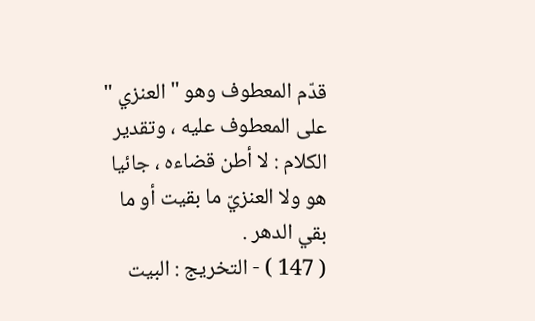قدّم المعطوف وهو " العنزي " على المعطوف عليه ، وتقدير الكلام : لا أطن قضاءه ، جائيا هو ولا العنزيّ ما بقيت أو ما بقي الدهر .
( 147 ) - التخريج : البيت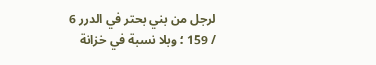لرجل من بني بحتر في الدرر 6 / 159 ؛ وبلا نسبة في خزانة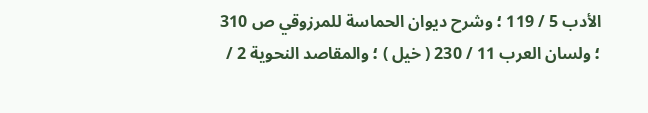الأدب 5 / 119 ؛ وشرح ديوان الحماسة للمرزوقي ص 310 ؛ ولسان العرب 11 / 230 ( خيل ) ؛ والمقاصد النحوية 2 /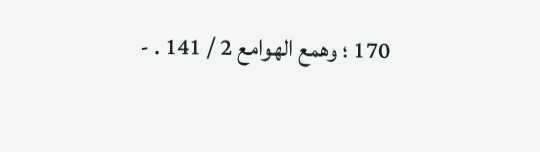170 ؛ وهمع الهوامع 2 / 141 . -